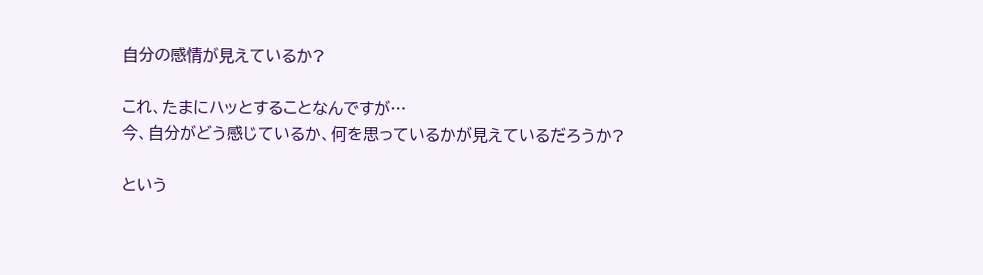自分の感情が見えているか?

これ、たまにハッとすることなんですが…
今、自分がどう感じているか、何を思っているかが見えているだろうか?

という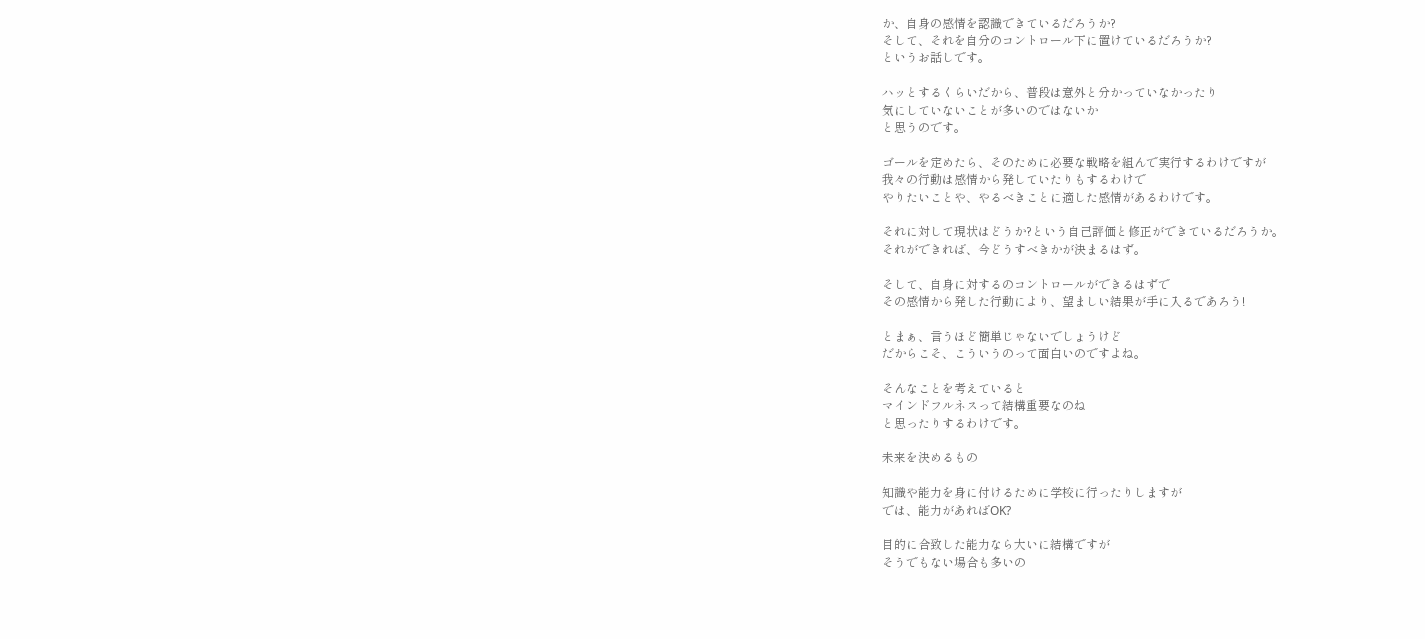か、自身の感情を認識できているだろうか?
そして、それを自分のコントロール下に置けているだろうか?
というお話しです。

ハッとするくらいだから、普段は意外と分かっていなかったり
気にしていないことが多いのではないか
と思うのです。

ゴールを定めたら、そのために必要な戦略を組んで実行するわけですが
我々の行動は感情から発していたりもするわけで
やりたいことや、やるべきことに適した感情があるわけです。

それに対して現状はどうか?という自己評価と修正ができているだろうか。
それができれば、今どうすべきかが決まるはず。

そして、自身に対するのコントロールができるはずで
その感情から発した行動により、望ましい結果が手に入るであろう!

とまぁ、言うほど簡単じゃないでしょうけど
だからこそ、こういうのって面白いのですよね。

そんなことを考えていると
マインドフルネスって結構重要なのね
と思ったりするわけです。

未来を決めるもの

知識や能力を身に付けるために学校に行ったりしますが
では、能力があればOK?

目的に合致した能力なら大いに結構ですが
そうでもない場合も多いの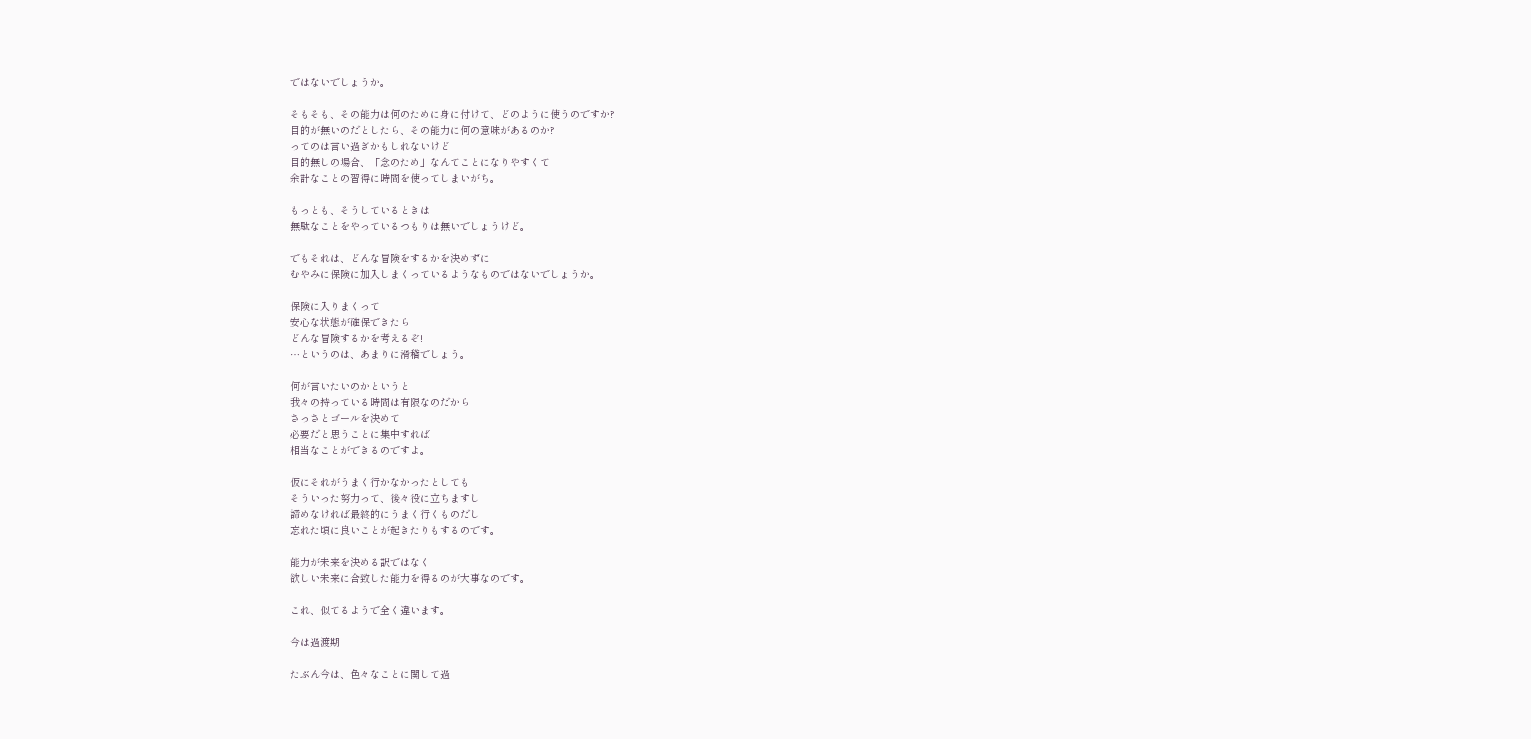ではないでしょうか。

そもそも、その能力は何のために身に付けて、どのように使うのですか?
目的が無いのだとしたら、その能力に何の意味があるのか?
ってのは言い過ぎかもしれないけど
目的無しの場合、「念のため」なんてことになりやすくて
余計なことの習得に時間を使ってしまいがち。

もっとも、そうしているときは
無駄なことをやっているつもりは無いでしょうけど。

でもそれは、どんな冒険をするかを決めずに
むやみに保険に加入しまくっているようなものではないでしょうか。

保険に入りまくって
安心な状態が確保できたら
どんな冒険するかを考えるぞ!
…というのは、あまりに滑稽でしょう。

何が言いたいのかというと
我々の持っている時間は有限なのだから
さっさとゴールを決めて
必要だと思うことに集中すれば
相当なことができるのですよ。

仮にそれがうまく行かなかったとしても
そういった努力って、後々役に立ちますし
諦めなければ最終的にうまく行くものだし
忘れた頃に良いことが起きたりもするのです。

能力が未来を決める訳ではなく
欲しい未来に合致した能力を得るのが大事なのです。

これ、似てるようで全く違います。

今は過渡期

たぶん今は、色々なことに関して過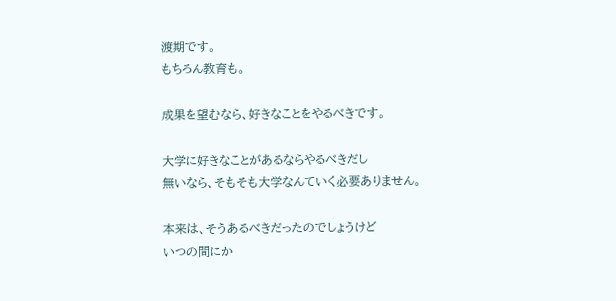渡期です。
もちろん教育も。

成果を望むなら、好きなことをやるべきです。

大学に好きなことがあるならやるべきだし
無いなら、そもそも大学なんていく必要ありません。

本来は、そうあるべきだったのでしょうけど
いつの間にか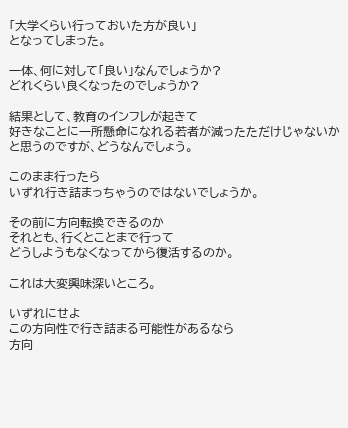「大学くらい行っておいた方が良い」
となってしまった。

一体、何に対して「良い」なんでしょうか?
どれくらい良くなったのでしょうか?

結果として、教育のインフレが起きて
好きなことに一所懸命になれる若者が減ったただけじゃないか
と思うのですが、どうなんでしょう。

このまま行ったら
いずれ行き詰まっちゃうのではないでしょうか。

その前に方向転換できるのか
それとも、行くとことまで行って
どうしようもなくなってから復活するのか。

これは大変興味深いところ。

いずれにせよ
この方向性で行き詰まる可能性があるなら
方向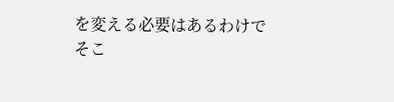を変える必要はあるわけで
そこ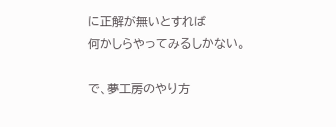に正解が無いとすれば
何かしらやってみるしかない。

で、夢工房のやり方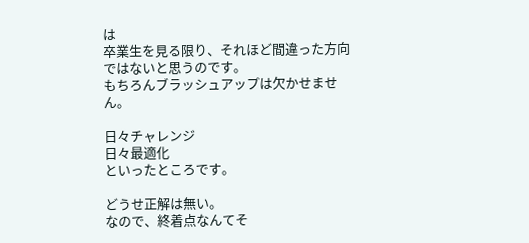は
卒業生を見る限り、それほど間違った方向ではないと思うのです。
もちろんブラッシュアップは欠かせません。

日々チャレンジ
日々最適化
といったところです。

どうせ正解は無い。
なので、終着点なんてそ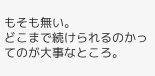もそも無い。
どこまで続けられるのかってのが大事なところ。